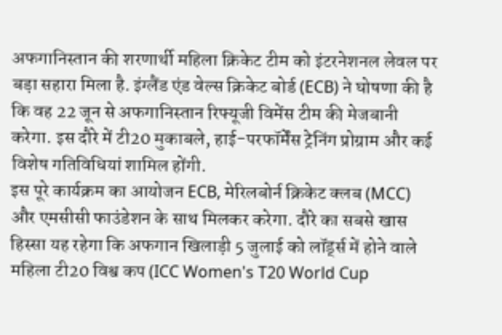अफगानिस्तान की शरणार्थी महिला क्रिकेट टीम को इंटरनेशनल लेवल पर बड़ा सहारा मिला है. इंग्लैंड एंड वेल्स क्रिकेट बोर्ड (ECB) ने घोषणा की है कि वह 22 जून से अफगानिस्तान रिफ्यूजी विमेंस टीम की मेजबानी करेगा. इस दौरे में टी20 मुकाबले, हाई-परफॉर्मेंस ट्रेनिंग प्रोग्राम और कई विशेष गतिविधियां शामिल होंगी.
इस पूरे कार्यक्रम का आयोजन ECB, मेरिलबोर्न क्रिकेट क्लब (MCC) और एमसीसी फाउंडेशन के साथ मिलकर करेगा. दौरे का सबसे खास हिस्सा यह रहेगा कि अफगान खिलाड़ी 5 जुलाई को लॉर्ड्स में होने वाले महिला टी20 विश्व कप (ICC Women's T20 World Cup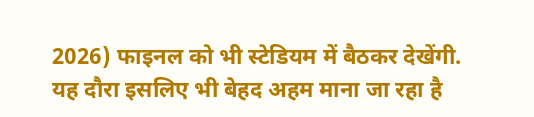2026) फाइनल को भी स्टेडियम में बैठकर देखेंगी.
यह दौरा इसलिए भी बेहद अहम माना जा रहा है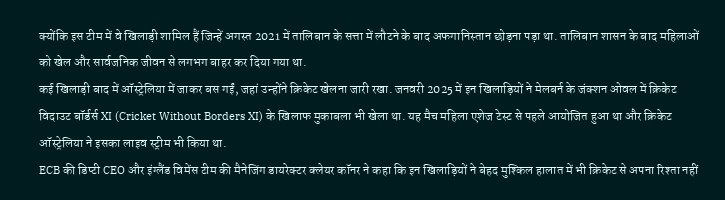क्योंकि इस टीम में वे खिलाड़ी शामिल हैं जिन्हें अगस्त 2021 में तालिबान के सत्ता में लौटने के बाद अफगानिस्तान छोड़ना पड़ा था. तालिबान शासन के बाद महिलाओं को खेल और सार्वजनिक जीवन से लगभग बाहर कर दिया गया था.
कई खिलाड़ी बाद में ऑस्ट्रेलिया में जाकर बस गईं, जहां उन्होंने क्रिकेट खेलना जारी रखा. जनवरी 2025 में इन खिलाड़ियों ने मेलबर्न के जंक्शन ओवल में क्रिकेट विदाउट बॉर्डर्स XI (Cricket Without Borders XI) के खिलाफ मुकाबला भी खेला था. यह मैच महिला एशेज टेस्ट से पहले आयोजित हुआ था और क्रिकेट ऑस्ट्रेलिया ने इसका लाइव स्ट्रीम भी किया था.
ECB की डिप्टी CEO और इंग्लैंड विमेंस टीम की मैनेजिंग डायरेक्टर क्लेयर कॉनर ने कहा कि इन खिलाड़ियों ने बेहद मुश्किल हालात में भी क्रिकेट से अपना रिश्ता नहीं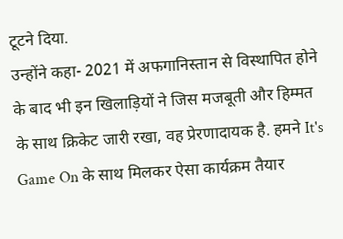टूटने दिया.
उन्होंने कहा- 2021 में अफगानिस्तान से विस्थापित होने के बाद भी इन खिलाड़ियों ने जिस मजबूती और हिम्मत के साथ क्रिकेट जारी रखा, वह प्रेरणादायक है. हमने It's Game On के साथ मिलकर ऐसा कार्यक्रम तैयार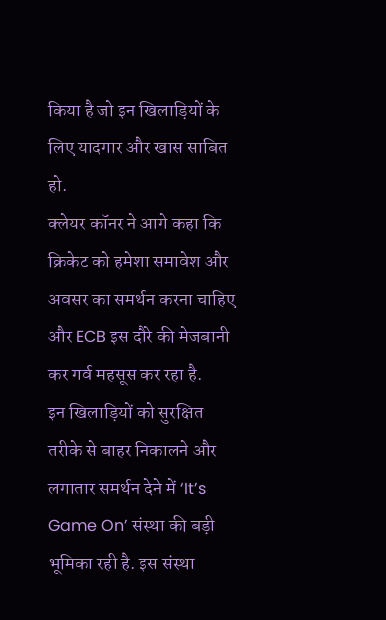किया है जो इन खिलाड़ियों के लिए यादगार और खास साबित हो.
क्लेयर कॉनर ने आगे कहा कि क्रिकेट को हमेशा समावेश और अवसर का समर्थन करना चाहिए और ECB इस दौरे की मेजबानी कर गर्व महसूस कर रहा है.
इन खिलाड़ियों को सुरक्षित तरीके से बाहर निकालने और लगातार समर्थन देने में ‘It’s Game On’ संस्था की बड़ी भूमिका रही है. इस संस्था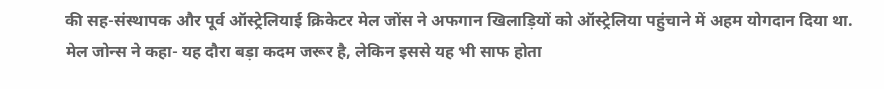की सह-संस्थापक और पूर्व ऑस्ट्रेलियाई क्रिकेटर मेल जोंस ने अफगान खिलाड़ियों को ऑस्ट्रेलिया पहुंचाने में अहम योगदान दिया था.
मेल जोन्स ने कहा- यह दौरा बड़ा कदम जरूर है, लेकिन इससे यह भी साफ होता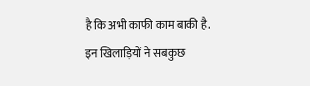है कि अभी काफी काम बाकी है. इन खिलाड़ियों ने सबकुछ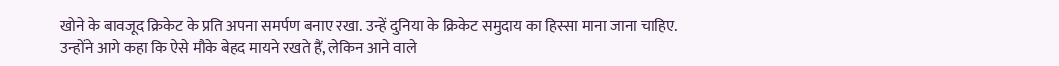खोने के बावजूद क्रिकेट के प्रति अपना समर्पण बनाए रखा. उन्हें दुनिया के क्रिकेट समुदाय का हिस्सा माना जाना चाहिए.
उन्होंने आगे कहा कि ऐसे मौके बेहद मायने रखते हैं, लेकिन आने वाले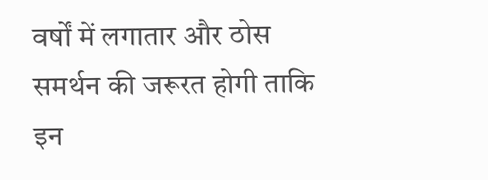वर्षों में लगातार और ठोस समर्थन की जरूरत होगी ताकि इन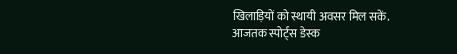खिलाड़ियों को स्थायी अवसर मिल सकें.
आजतक स्पोर्ट्स डेस्क